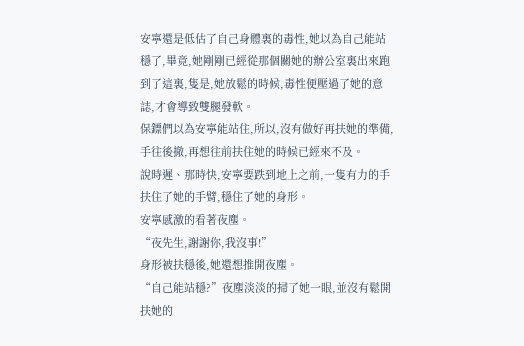安寧還是低估了自己身體裏的毒性,她以為自己能站穩了,畢竟,她剛剛已經從那個關她的辦公室裏出來跑到了這裏,隻是,她放鬆的時候,毒性便壓過了她的意誌,才會導致雙腿發軟。
保鏢們以為安寧能站住,所以,沒有做好再扶她的準備,手往後撤,再想往前扶住她的時候已經來不及。
說時遲、那時快,安寧要跌到地上之前,一隻有力的手扶住了她的手臂,穩住了她的身形。
安寧感激的看著夜塵。
“夜先生,謝謝你,我沒事!”
身形被扶穩後,她還想推開夜塵。
“自己能站穩?”夜塵淡淡的掃了她一眼,並沒有鬆開扶她的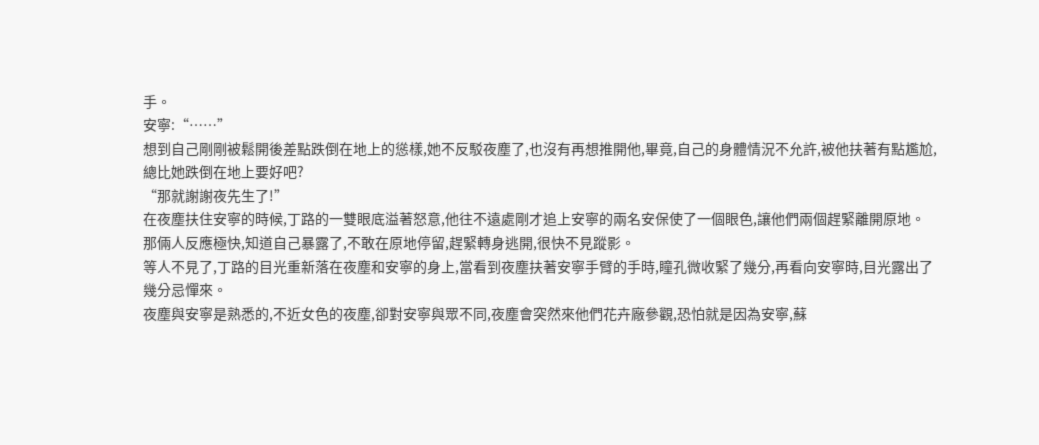手。
安寧:“……”
想到自己剛剛被鬆開後差點跌倒在地上的慫樣,她不反駁夜塵了,也沒有再想推開他,畢竟,自己的身體情況不允許,被他扶著有點尷尬,總比她跌倒在地上要好吧?
“那就謝謝夜先生了!”
在夜塵扶住安寧的時候,丁路的一雙眼底溢著怒意,他往不遠處剛才追上安寧的兩名安保使了一個眼色,讓他們兩個趕緊離開原地。
那倆人反應極快,知道自己暴露了,不敢在原地停留,趕緊轉身逃開,很快不見蹤影。
等人不見了,丁路的目光重新落在夜塵和安寧的身上,當看到夜塵扶著安寧手臂的手時,瞳孔微收緊了幾分,再看向安寧時,目光露出了幾分忌憚來。
夜塵與安寧是熟悉的,不近女色的夜塵,卻對安寧與眾不同,夜塵會突然來他們花卉廠參觀,恐怕就是因為安寧,蘇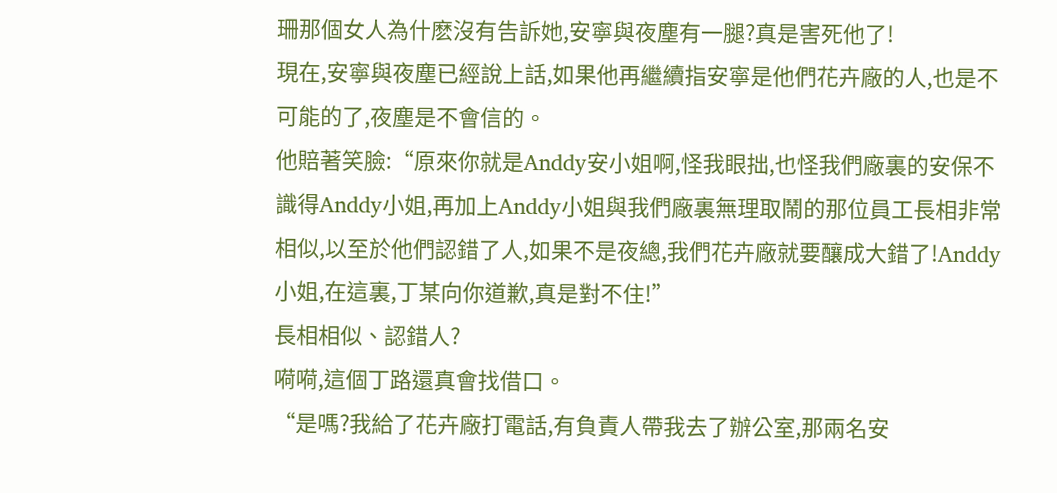珊那個女人為什麽沒有告訴她,安寧與夜塵有一腿?真是害死他了!
現在,安寧與夜塵已經說上話,如果他再繼續指安寧是他們花卉廠的人,也是不可能的了,夜塵是不會信的。
他賠著笑臉:“原來你就是Anddy安小姐啊,怪我眼拙,也怪我們廠裏的安保不識得Anddy小姐,再加上Anddy小姐與我們廠裏無理取鬧的那位員工長相非常相似,以至於他們認錯了人,如果不是夜總,我們花卉廠就要釀成大錯了!Anddy小姐,在這裏,丁某向你道歉,真是對不住!”
長相相似、認錯人?
嗬嗬,這個丁路還真會找借口。
“是嗎?我給了花卉廠打電話,有負責人帶我去了辦公室,那兩名安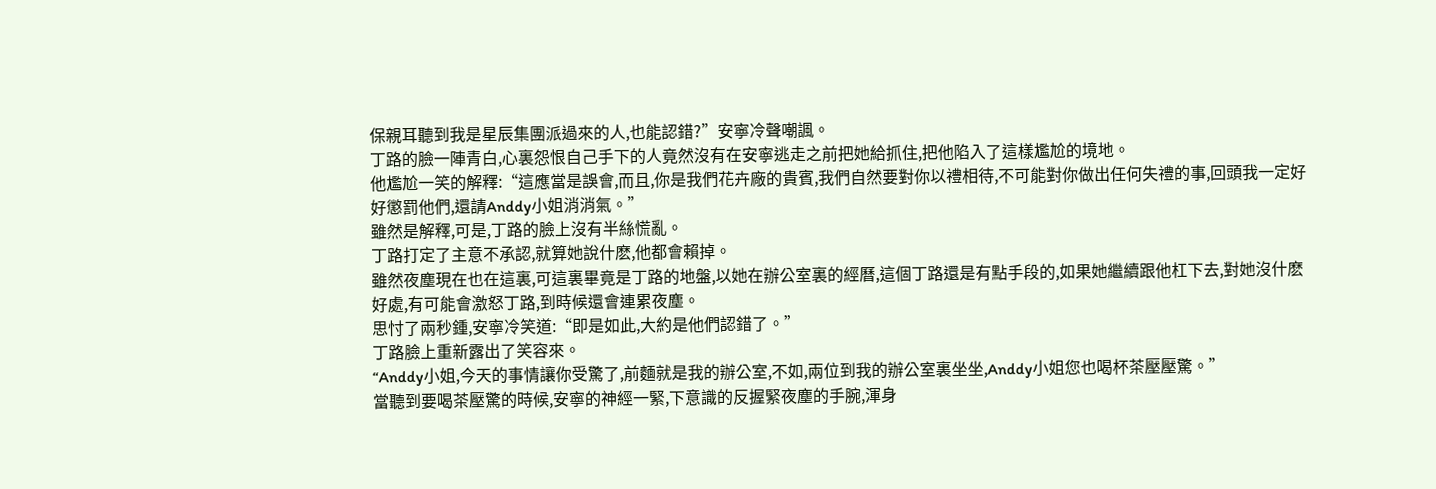保親耳聽到我是星辰集團派過來的人,也能認錯?”安寧冷聲嘲諷。
丁路的臉一陣青白,心裏怨恨自己手下的人竟然沒有在安寧逃走之前把她給抓住,把他陷入了這樣尷尬的境地。
他尷尬一笑的解釋:“這應當是誤會,而且,你是我們花卉廠的貴賓,我們自然要對你以禮相待,不可能對你做出任何失禮的事,回頭我一定好好懲罰他們,還請Anddy小姐消消氣。”
雖然是解釋,可是,丁路的臉上沒有半絲慌亂。
丁路打定了主意不承認,就算她說什麽,他都會賴掉。
雖然夜塵現在也在這裏,可這裏畢竟是丁路的地盤,以她在辦公室裏的經曆,這個丁路還是有點手段的,如果她繼續跟他杠下去,對她沒什麽好處,有可能會激怒丁路,到時候還會連累夜塵。
思忖了兩秒鍾,安寧冷笑道:“即是如此,大約是他們認錯了。”
丁路臉上重新露出了笑容來。
“Anddy小姐,今天的事情讓你受驚了,前麵就是我的辦公室,不如,兩位到我的辦公室裏坐坐,Anddy小姐您也喝杯茶壓壓驚。”
當聽到要喝茶壓驚的時候,安寧的神經一緊,下意識的反握緊夜塵的手腕,渾身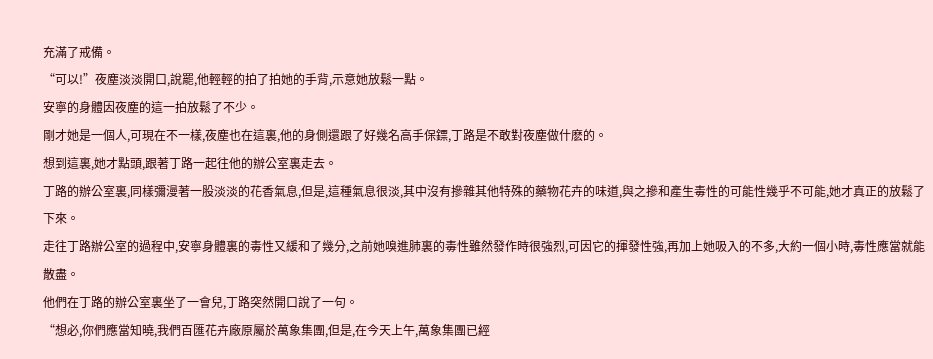充滿了戒備。
“可以!”夜塵淡淡開口,說罷,他輕輕的拍了拍她的手背,示意她放鬆一點。
安寧的身體因夜塵的這一拍放鬆了不少。
剛才她是一個人,可現在不一樣,夜塵也在這裏,他的身側還跟了好幾名高手保鏢,丁路是不敢對夜塵做什麽的。
想到這裏,她才點頭,跟著丁路一起往他的辦公室裏走去。
丁路的辦公室裏,同樣彌漫著一股淡淡的花香氣息,但是,這種氣息很淡,其中沒有摻雜其他特殊的藥物花卉的味道,與之摻和產生毒性的可能性幾乎不可能,她才真正的放鬆了下來。
走往丁路辦公室的過程中,安寧身體裏的毒性又緩和了幾分,之前她嗅進肺裏的毒性雖然發作時很強烈,可因它的揮發性強,再加上她吸入的不多,大約一個小時,毒性應當就能散盡。
他們在丁路的辦公室裏坐了一會兒,丁路突然開口說了一句。
“想必,你們應當知曉,我們百匯花卉廠原屬於萬象集團,但是,在今天上午,萬象集團已經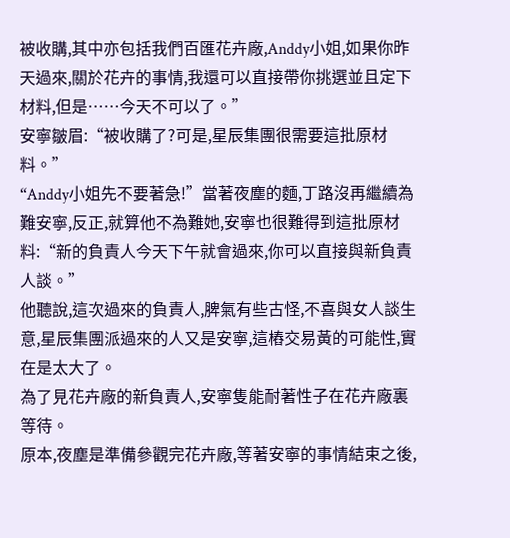被收購,其中亦包括我們百匯花卉廠,Anddy小姐,如果你昨天過來,關於花卉的事情,我還可以直接帶你挑選並且定下材料,但是……今天不可以了。”
安寧皺眉:“被收購了?可是,星辰集團很需要這批原材料。”
“Anddy小姐先不要著急!”當著夜塵的麵,丁路沒再繼續為難安寧,反正,就算他不為難她,安寧也很難得到這批原材料:“新的負責人今天下午就會過來,你可以直接與新負責人談。”
他聽說,這次過來的負責人,脾氣有些古怪,不喜與女人談生意,星辰集團派過來的人又是安寧,這樁交易黃的可能性,實在是太大了。
為了見花卉廠的新負責人,安寧隻能耐著性子在花卉廠裏等待。
原本,夜塵是準備參觀完花卉廠,等著安寧的事情結束之後,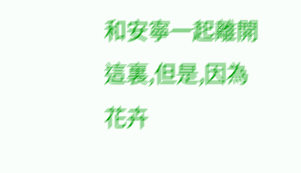和安寧一起離開這裏,但是,因為花卉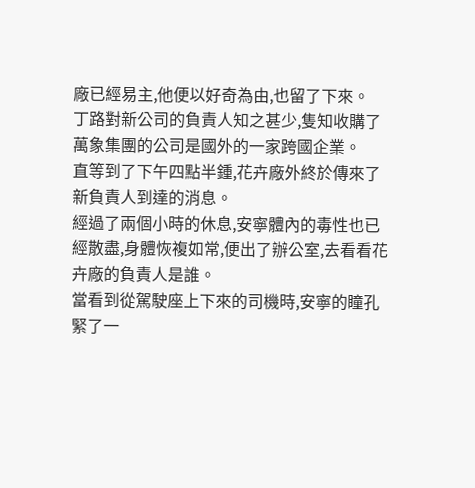廠已經易主,他便以好奇為由,也留了下來。
丁路對新公司的負責人知之甚少,隻知收購了萬象集團的公司是國外的一家跨國企業。
直等到了下午四點半鍾,花卉廠外終於傳來了新負責人到達的消息。
經過了兩個小時的休息,安寧體內的毒性也已經散盡,身體恢複如常,便出了辦公室,去看看花卉廠的負責人是誰。
當看到從駕駛座上下來的司機時,安寧的瞳孔緊了一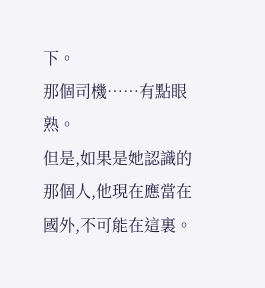下。
那個司機……有點眼熟。
但是,如果是她認識的那個人,他現在應當在國外,不可能在這裏。